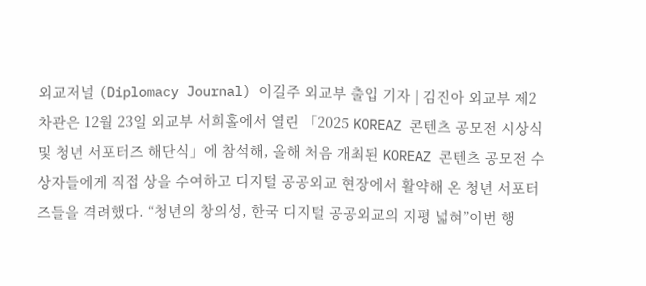외교저널 (Diplomacy Journal) 이길주 외교부 출입 기자 | 김진아 외교부 제2차관은 12월 23일 외교부 서희홀에서 열린 「2025 KOREAZ 콘텐츠 공모전 시상식 및 청년 서포터즈 해단식」에 참석해, 올해 처음 개최된 KOREAZ 콘텐츠 공모전 수상자들에게 직접 상을 수여하고 디지털 공공외교 현장에서 활약해 온 청년 서포터즈들을 격려했다. “청년의 창의성, 한국 디지털 공공외교의 지평 넓혀”이번 행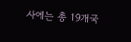사에는 총 19개국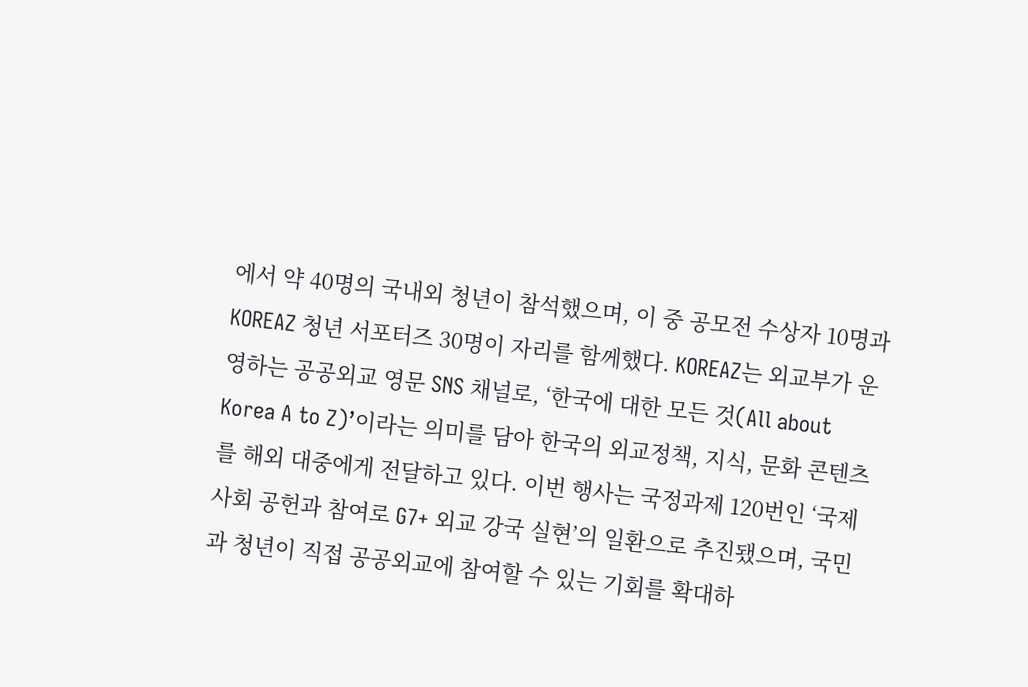에서 약 40명의 국내외 청년이 참석했으며, 이 중 공모전 수상자 10명과 KOREAZ 청년 서포터즈 30명이 자리를 함께했다. KOREAZ는 외교부가 운영하는 공공외교 영문 SNS 채널로, ‘한국에 대한 모든 것(All about Korea A to Z)’이라는 의미를 담아 한국의 외교정책, 지식, 문화 콘텐츠를 해외 대중에게 전달하고 있다. 이번 행사는 국정과제 120번인 ‘국제사회 공헌과 참여로 G7+ 외교 강국 실현’의 일환으로 추진됐으며, 국민과 청년이 직접 공공외교에 참여할 수 있는 기회를 확대하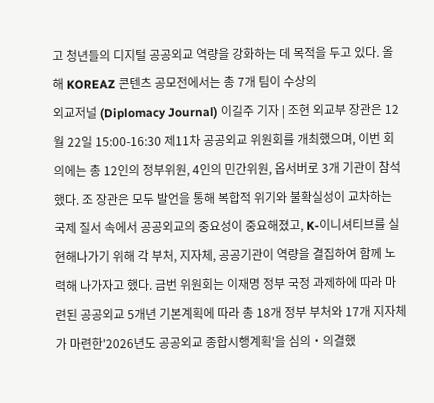고 청년들의 디지털 공공외교 역량을 강화하는 데 목적을 두고 있다. 올해 KOREAZ 콘텐츠 공모전에서는 총 7개 팀이 수상의
외교저널 (Diplomacy Journal) 이길주 기자 | 조현 외교부 장관은 12월 22일 15:00-16:30 제11차 공공외교 위원회를 개최했으며, 이번 회의에는 총 12인의 정부위원, 4인의 민간위원, 옵서버로 3개 기관이 참석했다. 조 장관은 모두 발언을 통해 복합적 위기와 불확실성이 교차하는 국제 질서 속에서 공공외교의 중요성이 중요해졌고, K-이니셔티브를 실현해나가기 위해 각 부처, 지자체, 공공기관이 역량을 결집하여 함께 노력해 나가자고 했다. 금번 위원회는 이재명 정부 국정 과제하에 따라 마련된 공공외교 5개년 기본계획에 따라 총 18개 정부 부처와 17개 지자체가 마련한'2026년도 공공외교 종합시행계획'을 심의‧의결했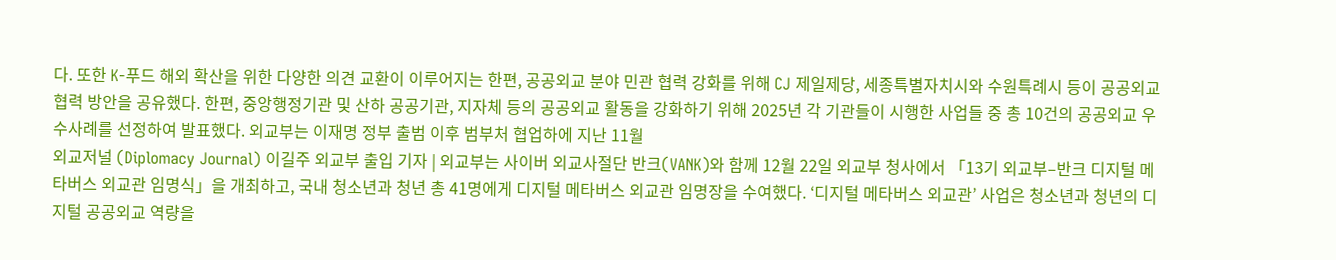다. 또한 K-푸드 해외 확산을 위한 다양한 의견 교환이 이루어지는 한편, 공공외교 분야 민관 협력 강화를 위해 CJ 제일제당, 세종특별자치시와 수원특례시 등이 공공외교 협력 방안을 공유했다. 한편, 중앙행정기관 및 산하 공공기관, 지자체 등의 공공외교 활동을 강화하기 위해 2025년 각 기관들이 시행한 사업들 중 총 10건의 공공외교 우수사례를 선정하여 발표했다. 외교부는 이재명 정부 출범 이후 범부처 협업하에 지난 11월
외교저널 (Diplomacy Journal) 이길주 외교부 출입 기자 | 외교부는 사이버 외교사절단 반크(VANK)와 함께 12월 22일 외교부 청사에서 「13기 외교부–반크 디지털 메타버스 외교관 임명식」을 개최하고, 국내 청소년과 청년 총 41명에게 디지털 메타버스 외교관 임명장을 수여했다. ‘디지털 메타버스 외교관’ 사업은 청소년과 청년의 디지털 공공외교 역량을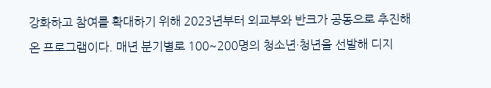강화하고 참여를 확대하기 위해 2023년부터 외교부와 반크가 공동으로 추진해온 프로그램이다. 매년 분기별로 100~200명의 청소년·청년을 선발해 디지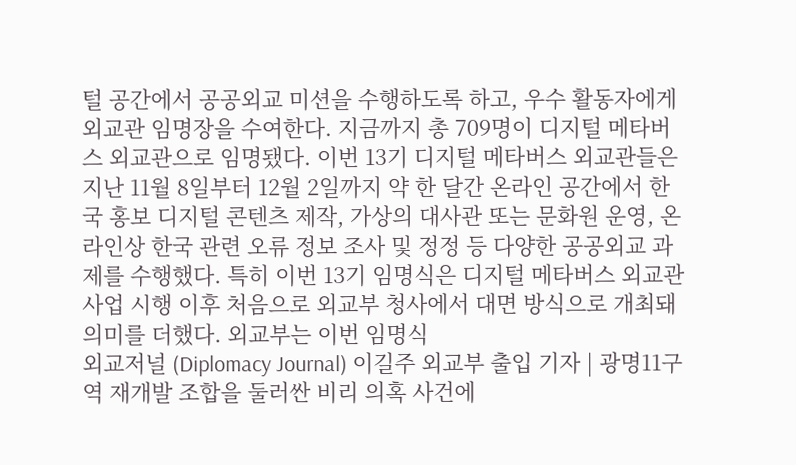털 공간에서 공공외교 미션을 수행하도록 하고, 우수 활동자에게 외교관 임명장을 수여한다. 지금까지 총 709명이 디지털 메타버스 외교관으로 임명됐다. 이번 13기 디지털 메타버스 외교관들은 지난 11월 8일부터 12월 2일까지 약 한 달간 온라인 공간에서 한국 홍보 디지털 콘텐츠 제작, 가상의 대사관 또는 문화원 운영, 온라인상 한국 관련 오류 정보 조사 및 정정 등 다양한 공공외교 과제를 수행했다. 특히 이번 13기 임명식은 디지털 메타버스 외교관 사업 시행 이후 처음으로 외교부 청사에서 대면 방식으로 개최돼 의미를 더했다. 외교부는 이번 임명식
외교저널 (Diplomacy Journal) 이길주 외교부 출입 기자 | 광명11구역 재개발 조합을 둘러싼 비리 의혹 사건에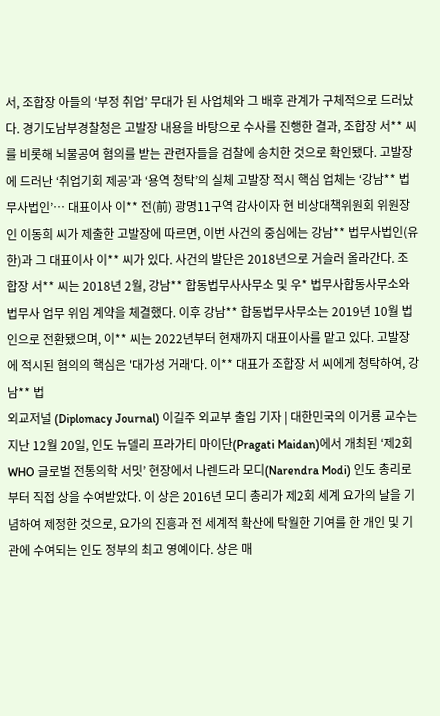서, 조합장 아들의 ‘부정 취업’ 무대가 된 사업체와 그 배후 관계가 구체적으로 드러났다. 경기도남부경찰청은 고발장 내용을 바탕으로 수사를 진행한 결과, 조합장 서** 씨를 비롯해 뇌물공여 혐의를 받는 관련자들을 검찰에 송치한 것으로 확인됐다. 고발장에 드러난 ‘취업기회 제공’과 ‘용역 청탁’의 실체 고발장 적시 핵심 업체는 ‘강남** 법무사법인’… 대표이사 이** 전(前) 광명11구역 감사이자 현 비상대책위원회 위원장인 이동희 씨가 제출한 고발장에 따르면, 이번 사건의 중심에는 강남** 법무사법인(유한)과 그 대표이사 이** 씨가 있다. 사건의 발단은 2018년으로 거슬러 올라간다. 조합장 서** 씨는 2018년 2월, 강남** 합동법무사사무소 및 우* 법무사합동사무소와 법무사 업무 위임 계약을 체결했다. 이후 강남** 합동법무사무소는 2019년 10월 법인으로 전환됐으며, 이** 씨는 2022년부터 현재까지 대표이사를 맡고 있다. 고발장에 적시된 혐의의 핵심은 '대가성 거래'다. 이** 대표가 조합장 서 씨에게 청탁하여, 강남** 법
외교저널 (Diplomacy Journal) 이길주 외교부 출입 기자 | 대한민국의 이거룡 교수는 지난 12월 20일, 인도 뉴델리 프라가티 마이단(Pragati Maidan)에서 개최된 ‘제2회 WHO 글로벌 전통의학 서밋’ 현장에서 나렌드라 모디(Narendra Modi) 인도 총리로부터 직접 상을 수여받았다. 이 상은 2016년 모디 총리가 제2회 세계 요가의 날을 기념하여 제정한 것으로, 요가의 진흥과 전 세계적 확산에 탁월한 기여를 한 개인 및 기관에 수여되는 인도 정부의 최고 영예이다. 상은 매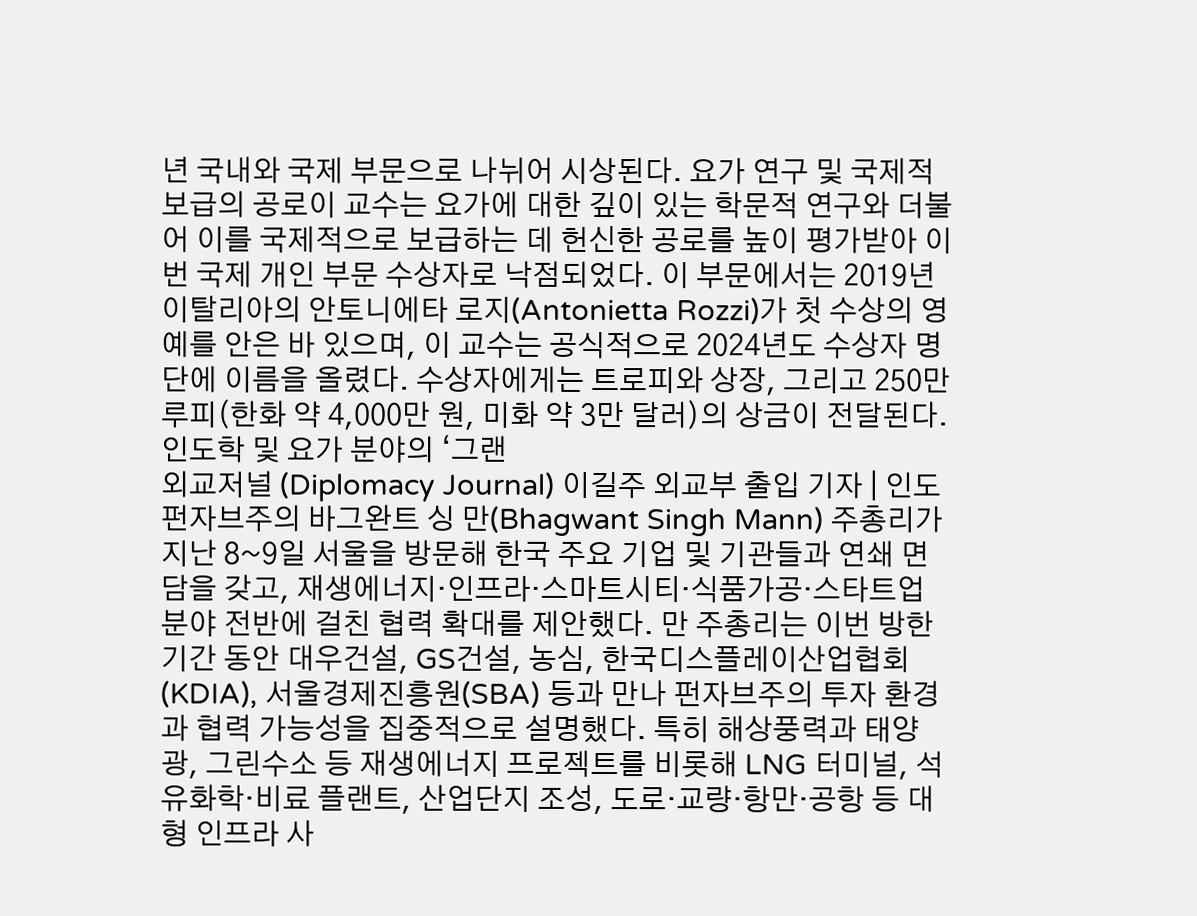년 국내와 국제 부문으로 나뉘어 시상된다. 요가 연구 및 국제적 보급의 공로이 교수는 요가에 대한 깊이 있는 학문적 연구와 더불어 이를 국제적으로 보급하는 데 헌신한 공로를 높이 평가받아 이번 국제 개인 부문 수상자로 낙점되었다. 이 부문에서는 2019년 이탈리아의 안토니에타 로지(Antonietta Rozzi)가 첫 수상의 영예를 안은 바 있으며, 이 교수는 공식적으로 2024년도 수상자 명단에 이름을 올렸다. 수상자에게는 트로피와 상장, 그리고 250만 루피(한화 약 4,000만 원, 미화 약 3만 달러)의 상금이 전달된다. 인도학 및 요가 분야의 ‘그랜
외교저널 (Diplomacy Journal) 이길주 외교부 출입 기자 | 인도 펀자브주의 바그완트 싱 만(Bhagwant Singh Mann) 주총리가 지난 8~9일 서울을 방문해 한국 주요 기업 및 기관들과 연쇄 면담을 갖고, 재생에너지·인프라·스마트시티·식품가공·스타트업 분야 전반에 걸친 협력 확대를 제안했다. 만 주총리는 이번 방한 기간 동안 대우건설, GS건설, 농심, 한국디스플레이산업협회(KDIA), 서울경제진흥원(SBA) 등과 만나 펀자브주의 투자 환경과 협력 가능성을 집중적으로 설명했다. 특히 해상풍력과 태양광, 그린수소 등 재생에너지 프로젝트를 비롯해 LNG 터미널, 석유화학·비료 플랜트, 산업단지 조성, 도로·교량·항만·공항 등 대형 인프라 사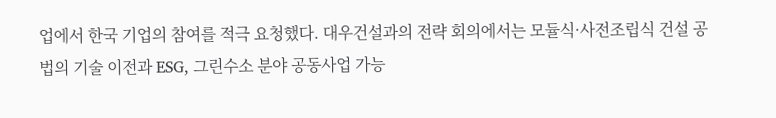업에서 한국 기업의 참여를 적극 요청했다. 대우건설과의 전략 회의에서는 모듈식·사전조립식 건설 공법의 기술 이전과 ESG, 그린수소 분야 공동사업 가능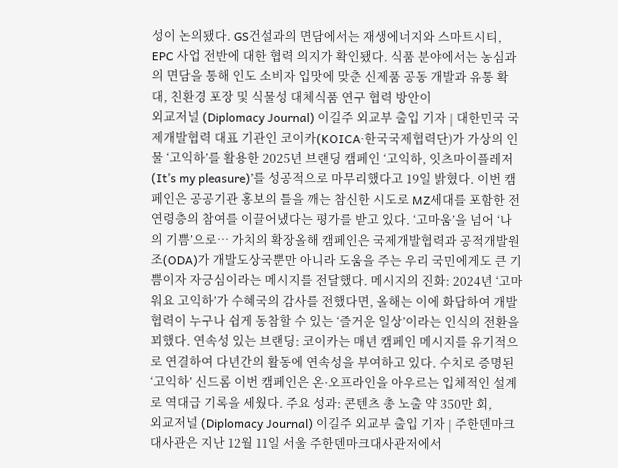성이 논의됐다. GS건설과의 면담에서는 재생에너지와 스마트시티, EPC 사업 전반에 대한 협력 의지가 확인됐다. 식품 분야에서는 농심과의 면담을 통해 인도 소비자 입맛에 맞춘 신제품 공동 개발과 유통 확대, 친환경 포장 및 식물성 대체식품 연구 협력 방안이
외교저널 (Diplomacy Journal) 이길주 외교부 출입 기자 | 대한민국 국제개발협력 대표 기관인 코이카(KOICA·한국국제협력단)가 가상의 인물 ‘고익하’를 활용한 2025년 브랜딩 캠페인 ‘고익하, 잇츠마이플레저(It’s my pleasure)’를 성공적으로 마무리했다고 19일 밝혔다. 이번 캠페인은 공공기관 홍보의 틀을 깨는 참신한 시도로 MZ세대를 포함한 전 연령층의 참여를 이끌어냈다는 평가를 받고 있다. ‘고마움’을 넘어 ‘나의 기쁨’으로… 가치의 확장올해 캠페인은 국제개발협력과 공적개발원조(ODA)가 개발도상국뿐만 아니라 도움을 주는 우리 국민에게도 큰 기쁨이자 자긍심이라는 메시지를 전달했다. 메시지의 진화: 2024년 ‘고마워요 고익하’가 수혜국의 감사를 전했다면, 올해는 이에 화답하여 개발협력이 누구나 쉽게 동참할 수 있는 ‘즐거운 일상’이라는 인식의 전환을 꾀했다. 연속성 있는 브랜딩: 코이카는 매년 캠페인 메시지를 유기적으로 연결하여 다년간의 활동에 연속성을 부여하고 있다. 수치로 증명된 ‘고익하’ 신드롬 이번 캠페인은 온·오프라인을 아우르는 입체적인 설계로 역대급 기록을 세웠다. 주요 성과: 콘텐츠 총 노출 약 350만 회,
외교저널 (Diplomacy Journal) 이길주 외교부 출입 기자 | 주한덴마크대사관은 지난 12월 11일 서울 주한덴마크대사관저에서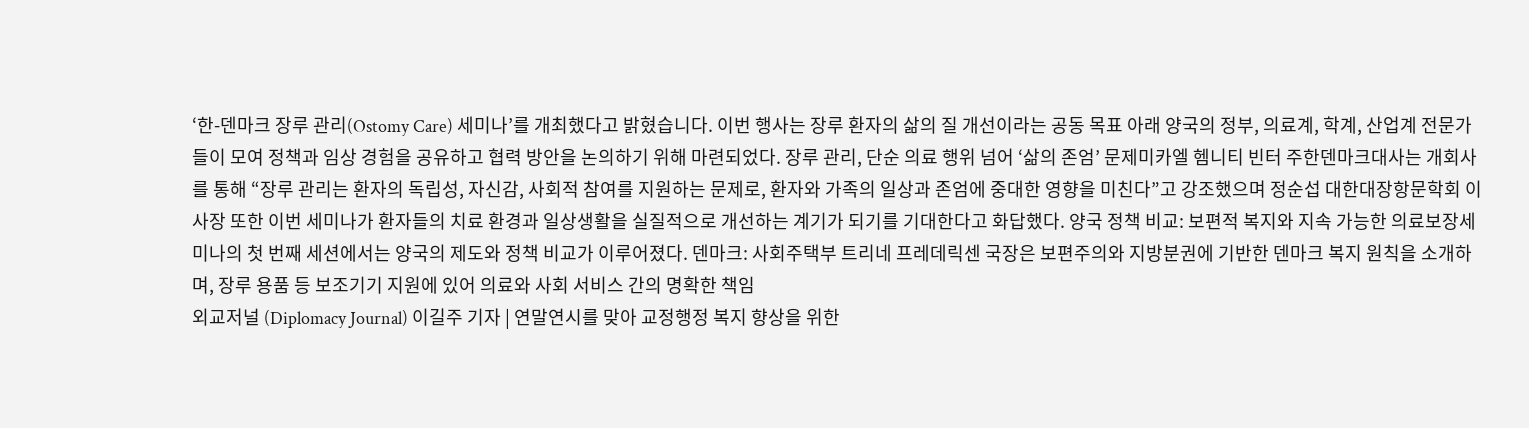‘한-덴마크 장루 관리(Ostomy Care) 세미나’를 개최했다고 밝혔습니다. 이번 행사는 장루 환자의 삶의 질 개선이라는 공동 목표 아래 양국의 정부, 의료계, 학계, 산업계 전문가들이 모여 정책과 임상 경험을 공유하고 협력 방안을 논의하기 위해 마련되었다. 장루 관리, 단순 의료 행위 넘어 ‘삶의 존엄’ 문제미카엘 헴니티 빈터 주한덴마크대사는 개회사를 통해 “장루 관리는 환자의 독립성, 자신감, 사회적 참여를 지원하는 문제로, 환자와 가족의 일상과 존엄에 중대한 영향을 미친다”고 강조했으며 정순섭 대한대장항문학회 이사장 또한 이번 세미나가 환자들의 치료 환경과 일상생활을 실질적으로 개선하는 계기가 되기를 기대한다고 화답했다. 양국 정책 비교: 보편적 복지와 지속 가능한 의료보장세미나의 첫 번째 세션에서는 양국의 제도와 정책 비교가 이루어졌다. 덴마크: 사회주택부 트리네 프레데릭센 국장은 보편주의와 지방분권에 기반한 덴마크 복지 원칙을 소개하며, 장루 용품 등 보조기기 지원에 있어 의료와 사회 서비스 간의 명확한 책임
외교저널 (Diplomacy Journal) 이길주 기자 | 연말연시를 맞아 교정행정 복지 향상을 위한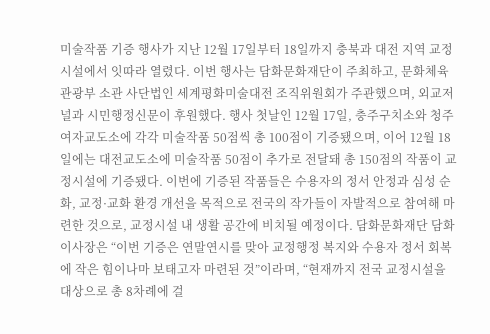미술작품 기증 행사가 지난 12월 17일부터 18일까지 충북과 대전 지역 교정시설에서 잇따라 열렸다. 이번 행사는 담화문화재단이 주최하고, 문화체육관광부 소관 사단법인 세계평화미술대전 조직위원회가 주관했으며, 외교저널과 시민행정신문이 후원했다. 행사 첫날인 12월 17일, 충주구치소와 청주여자교도소에 각각 미술작품 50점씩 총 100점이 기증됐으며, 이어 12월 18일에는 대전교도소에 미술작품 50점이 추가로 전달돼 총 150점의 작품이 교정시설에 기증됐다. 이번에 기증된 작품들은 수용자의 정서 안정과 심성 순화, 교정·교화 환경 개선을 목적으로 전국의 작가들이 자발적으로 참여해 마련한 것으로, 교정시설 내 생활 공간에 비치될 예정이다. 담화문화재단 담화 이사장은 “이번 기증은 연말연시를 맞아 교정행정 복지와 수용자 정서 회복에 작은 힘이나마 보태고자 마련된 것”이라며, “현재까지 전국 교정시설을 대상으로 총 8차례에 걸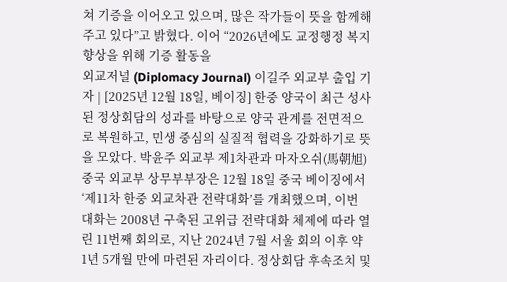쳐 기증을 이어오고 있으며, 많은 작가들이 뜻을 함께해 주고 있다”고 밝혔다. 이어 “2026년에도 교정행정 복지 향상을 위해 기증 활동을
외교저널 (Diplomacy Journal) 이길주 외교부 출입 기자 | [2025년 12월 18일, 베이징] 한중 양국이 최근 성사된 정상회담의 성과를 바탕으로 양국 관계를 전면적으로 복원하고, 민생 중심의 실질적 협력을 강화하기로 뜻을 모았다. 박윤주 외교부 제1차관과 마자오쉬(馬朝旭) 중국 외교부 상무부부장은 12월 18일 중국 베이징에서 ‘제11차 한중 외교차관 전략대화’를 개최했으며, 이번 대화는 2008년 구축된 고위급 전략대화 체제에 따라 열린 11번째 회의로, 지난 2024년 7월 서울 회의 이후 약 1년 5개월 만에 마련된 자리이다. 정상회담 후속조치 및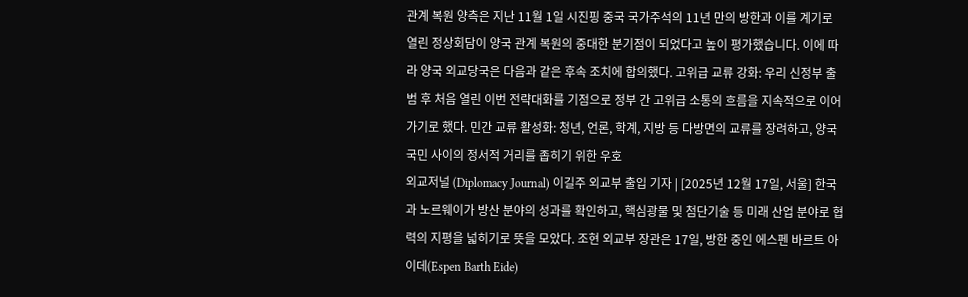관계 복원 양측은 지난 11월 1일 시진핑 중국 국가주석의 11년 만의 방한과 이를 계기로 열린 정상회담이 양국 관계 복원의 중대한 분기점이 되었다고 높이 평가했습니다. 이에 따라 양국 외교당국은 다음과 같은 후속 조치에 합의했다. 고위급 교류 강화: 우리 신정부 출범 후 처음 열린 이번 전략대화를 기점으로 정부 간 고위급 소통의 흐름을 지속적으로 이어가기로 했다. 민간 교류 활성화: 청년, 언론, 학계, 지방 등 다방면의 교류를 장려하고, 양국 국민 사이의 정서적 거리를 좁히기 위한 우호
외교저널 (Diplomacy Journal) 이길주 외교부 출입 기자 | [2025년 12월 17일, 서울] 한국과 노르웨이가 방산 분야의 성과를 확인하고, 핵심광물 및 첨단기술 등 미래 산업 분야로 협력의 지평을 넓히기로 뜻을 모았다. 조현 외교부 장관은 17일, 방한 중인 에스펜 바르트 아이데(Espen Barth Eide)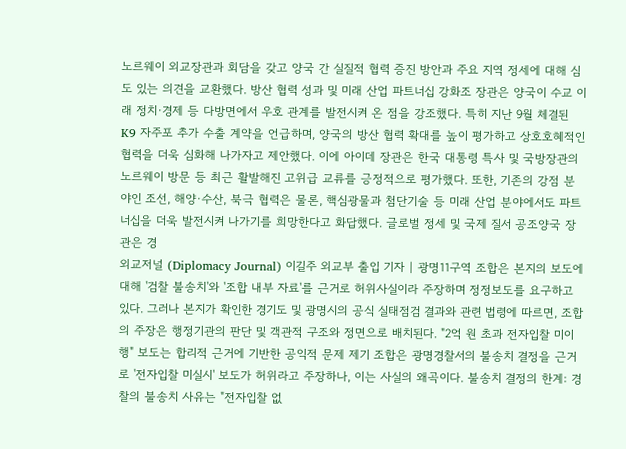노르웨이 외교장관과 회담을 갖고 양국 간 실질적 협력 증진 방안과 주요 지역 정세에 대해 심도 있는 의견을 교환했다. 방산 협력 성과 및 미래 산업 파트너십 강화조 장관은 양국이 수교 이래 정치·경제 등 다방면에서 우호 관계를 발전시켜 온 점을 강조했다. 특히 지난 9월 체결된 K9 자주포 추가 수출 계약을 언급하며, 양국의 방산 협력 확대를 높이 평가하고 상호호혜적인 협력을 더욱 심화해 나가자고 제안했다. 이에 아이데 장관은 한국 대통령 특사 및 국방장관의 노르웨이 방문 등 최근 활발해진 고위급 교류를 긍정적으로 평가했다. 또한, 기존의 강점 분야인 조선, 해양·수산, 북극 협력은 물론, 핵심광물과 첨단기술 등 미래 산업 분야에서도 파트너십을 더욱 발전시켜 나가기를 희망한다고 화답했다. 글로벌 정세 및 국제 질서 공조양국 장관은 경
외교저널 (Diplomacy Journal) 이길주 외교부 출입 기자 | 광명11구역 조합은 본지의 보도에 대해 '검찰 불송치'와 '조합 내부 자료'를 근거로 허위사실이라 주장하며 정정보도를 요구하고 있다. 그러나 본지가 확인한 경기도 및 광명시의 공식 실태점검 결과와 관련 법령에 따르면, 조합의 주장은 행정기관의 판단 및 객관적 구조와 정면으로 배치된다. "2억 원 초과 전자입찰 미이행" 보도는 합리적 근거에 기반한 공익적 문제 제기 조합은 광명경찰서의 불송치 결정을 근거로 '전자입찰 미실시' 보도가 허위라고 주장하나, 이는 사실의 왜곡이다. 불송치 결정의 한계: 경찰의 불송치 사유는 "전자입찰 없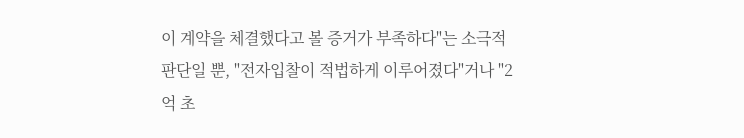이 계약을 체결했다고 볼 증거가 부족하다"는 소극적 판단일 뿐, "전자입찰이 적법하게 이루어졌다"거나 "2억 초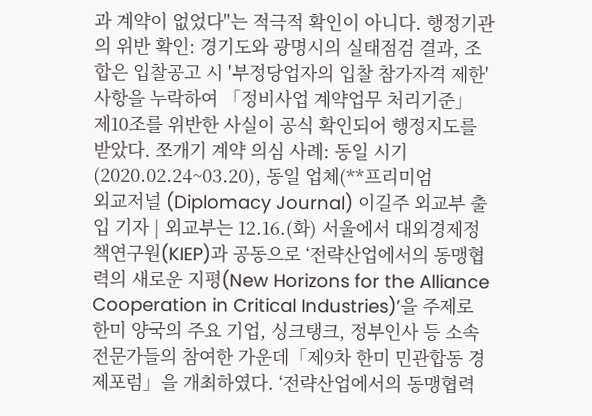과 계약이 없었다"는 적극적 확인이 아니다. 행정기관의 위반 확인: 경기도와 광명시의 실태점검 결과, 조합은 입찰공고 시 '부정당업자의 입찰 참가자격 제한' 사항을 누락하여 「정비사업 계약업무 처리기준」 제10조를 위반한 사실이 공식 확인되어 행정지도를 받았다. 쪼개기 계약 의심 사례: 동일 시기(2020.02.24~03.20), 동일 업체(**프리미엄
외교저널 (Diplomacy Journal) 이길주 외교부 출입 기자 | 외교부는 12.16.(화) 서울에서 대외경제정책연구원(KIEP)과 공동으로 ‘전략산업에서의 동맹협력의 새로운 지평(New Horizons for the Alliance Cooperation in Critical Industries)’을 주제로 한미 양국의 주요 기업, 싱크탱크, 정부인사 등 소속 전문가들의 참여한 가운데「제9차 한미 민관합동 경제포럼」을 개최하였다. ‘전략산업에서의 동맹협력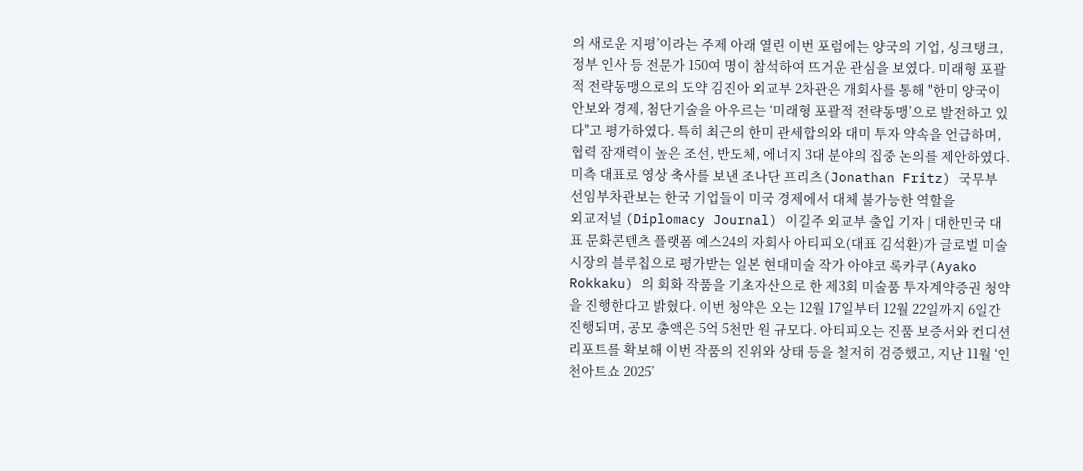의 새로운 지평’이라는 주제 아래 열린 이번 포럼에는 양국의 기업, 싱크탱크, 정부 인사 등 전문가 150여 명이 참석하여 뜨거운 관심을 보였다. 미래형 포괄적 전략동맹으로의 도약 김진아 외교부 2차관은 개회사를 통해 "한미 양국이 안보와 경제, 첨단기술을 아우르는 ‘미래형 포괄적 전략동맹’으로 발전하고 있다"고 평가하였다. 특히 최근의 한미 관세합의와 대미 투자 약속을 언급하며, 협력 잠재력이 높은 조선, 반도체, 에너지 3대 분야의 집중 논의를 제안하였다. 미측 대표로 영상 축사를 보낸 조나단 프리츠(Jonathan Fritz) 국무부 선임부차관보는 한국 기업들이 미국 경제에서 대체 불가능한 역할을
외교저널 (Diplomacy Journal) 이길주 외교부 출입 기자 | 대한민국 대표 문화콘텐츠 플랫폼 예스24의 자회사 아티피오(대표 김석환)가 글로벌 미술 시장의 블루칩으로 평가받는 일본 현대미술 작가 아야코 록카쿠(Ayako Rokkaku) 의 회화 작품을 기초자산으로 한 제3회 미술품 투자계약증권 청약을 진행한다고 밝혔다. 이번 청약은 오는 12월 17일부터 12월 22일까지 6일간 진행되며, 공모 총액은 5억 5천만 원 규모다. 아티피오는 진품 보증서와 컨디션 리포트를 확보해 이번 작품의 진위와 상태 등을 철저히 검증했고, 지난 11월 ‘인천아트쇼 2025’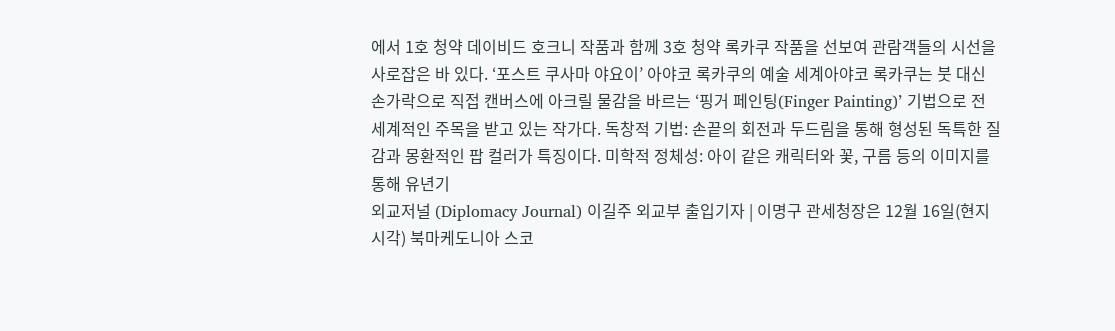에서 1호 청약 데이비드 호크니 작품과 함께 3호 청약 록카쿠 작품을 선보여 관람객들의 시선을 사로잡은 바 있다. ‘포스트 쿠사마 야요이’ 아야코 록카쿠의 예술 세계아야코 록카쿠는 붓 대신 손가락으로 직접 캔버스에 아크릴 물감을 바르는 ‘핑거 페인팅(Finger Painting)’ 기법으로 전 세계적인 주목을 받고 있는 작가다. 독창적 기법: 손끝의 회전과 두드림을 통해 형성된 독특한 질감과 몽환적인 팝 컬러가 특징이다. 미학적 정체성: 아이 같은 캐릭터와 꽃, 구름 등의 이미지를 통해 유년기
외교저널 (Diplomacy Journal) 이길주 외교부 출입기자 | 이명구 관세청장은 12월 16일(현지 시각) 북마케도니아 스코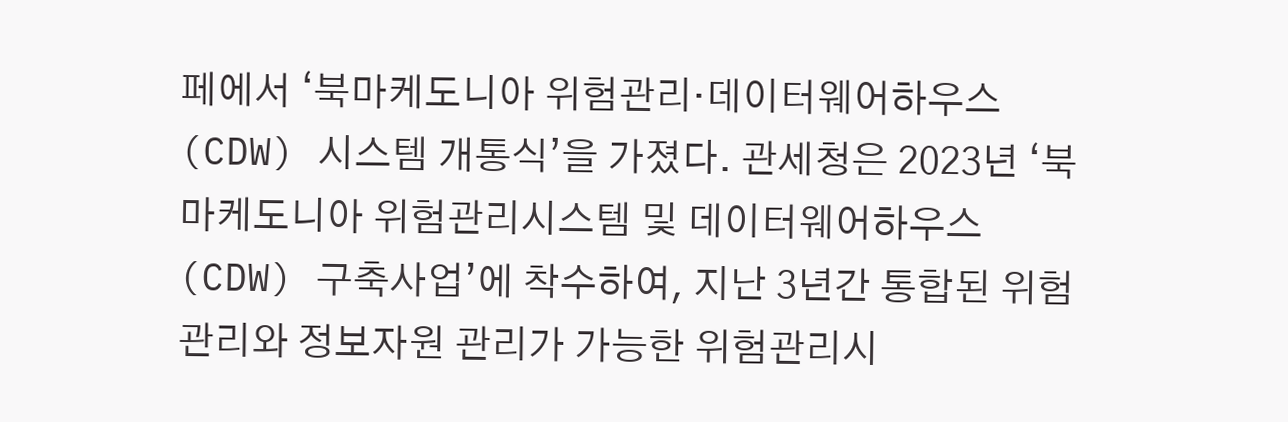페에서 ‘북마케도니아 위험관리·데이터웨어하우스(CDW) 시스템 개통식’을 가졌다. 관세청은 2023년 ‘북마케도니아 위험관리시스템 및 데이터웨어하우스(CDW) 구축사업’에 착수하여, 지난 3년간 통합된 위험관리와 정보자원 관리가 가능한 위험관리시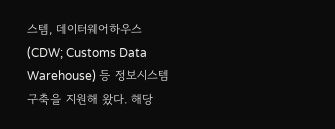스템, 데이터웨어하우스(CDW; Customs Data Warehouse) 등 정보시스템 구축을 지원해 왔다. 해당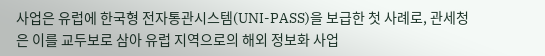사업은 유럽에 한국형 전자통관시스템(UNI-PASS)을 보급한 첫 사례로, 관세청은 이를 교두보로 삼아 유럽 지역으로의 해외 정보화 사업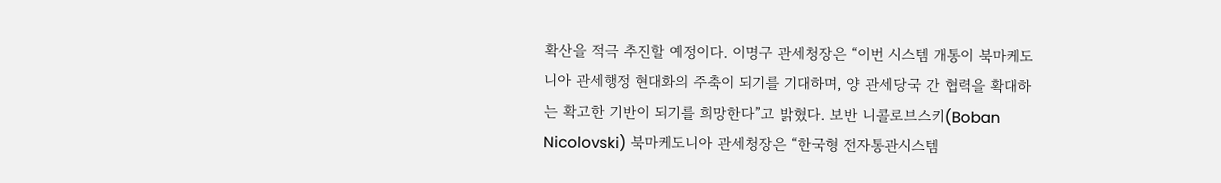확산을 적극 추진할 예정이다. 이명구 관세청장은 “이번 시스템 개통이 북마케도니아 관세행정 현대화의 주축이 되기를 기대하며, 양 관세당국 간 협력을 확대하는 확고한 기반이 되기를 희망한다”고 밝혔다. 보반 니콜로브스키(Boban Nicolovski) 북마케도니아 관세청장은 “한국형 전자통관시스템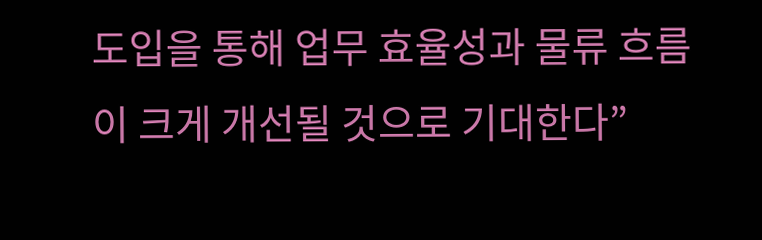도입을 통해 업무 효율성과 물류 흐름이 크게 개선될 것으로 기대한다”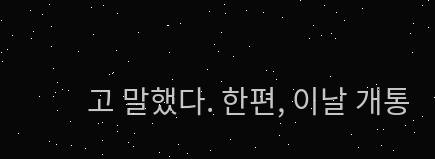고 말했다. 한편, 이날 개통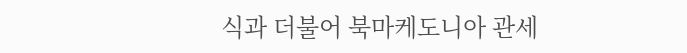식과 더불어 북마케도니아 관세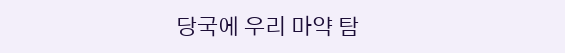당국에 우리 마약 탐